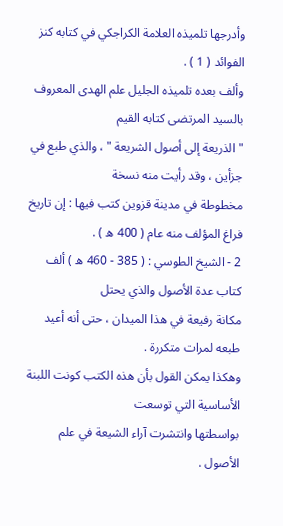وأدرجها تلميذه العلامة الكراجكي في كتابه كنز الفوائد ( 1 ) .
وألف بعده تلميذه الجليل علم الهدى المعروف بالسيد المرتضى كتابه القيم
" الذريعة إلى أصول الشريعة " ، والذي طبع في جزأين ، وقد رأيت منه نسخة
مخطوطة في مدينة قزوين كتب فيها : إن تاريخ فراغ المؤلف منه عام ( 400 ه ) .
2 - الشيخ الطوسي : ( 385 - 460 ه ) ألف كتاب عدة الأصول والذي يحتل
مكانة رفيعة في هذا الميدان ، حتى أنه أعيد طبعه لمرات متكررة .
وهكذا يمكن القول بأن هذه الكتب كونت اللبنة الأساسية التي توسعت
بواسطتها وانتشرت آراء الشيعة في علم الأصول .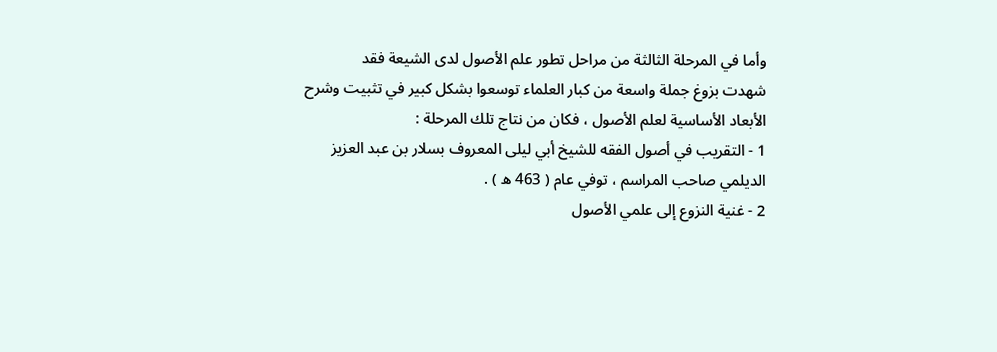وأما في المرحلة الثالثة من مراحل تطور علم الأصول لدى الشيعة فقد
شهدت بزوغ جملة واسعة من كبار العلماء توسعوا بشكل كبير في تثبيت وشرح
الأبعاد الأساسية لعلم الأصول ، فكان من نتاج تلك المرحلة :
1 - التقريب في أصول الفقه للشيخ أبي ليلى المعروف بسلار بن عبد العزيز
الديلمي صاحب المراسم ، توفي عام ( 463 ه ) .
2 - غنية النزوع إلى علمي الأصول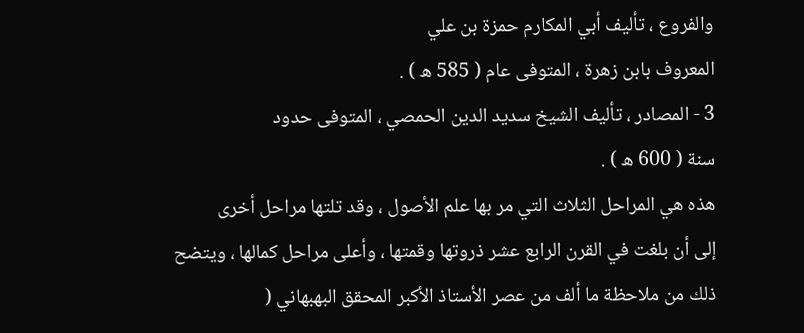والفروع ، تأليف أبي المكارم حمزة بن علي
المعروف بابن زهرة ، المتوفى عام ( 585 ه ) .
3 - المصادر ، تأليف الشيخ سديد الدين الحمصي ، المتوفى حدود
سنة ( 600 ه ) .
هذه هي المراحل الثلاث التي مر بها علم الأصول ، وقد تلتها مراحل أخرى
إلى أن بلغت في القرن الرابع عشر ذروتها وقمتها ، وأعلى مراحل كمالها ، ويتضح
ذلك من ملاحظة ما ألف من عصر الأستاذ الأكبر المحقق البهبهاني (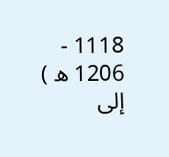1118 - 1206 ه )
إلى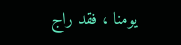يومنا ، فقد راج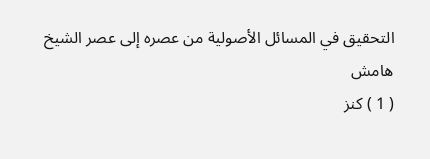التحقيق في المسائل الأصولية من عصره إلى عصر الشيخ
هامش
( 1 ) كنز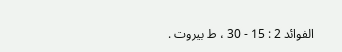الفوائد 2 : 15 - 30 ، ط بيروت .